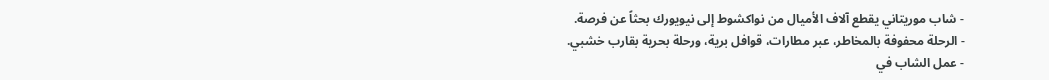- شاب موريتاني يقطع آلاف الأميال من نواكشوط إلى نيويورك بحثاً عن فرصة.
- الرحلة محفوفة بالمخاطر، عبر مطارات، قوافل برية، ورحلة بحرية بقارب خشبي.
- عمل الشاب في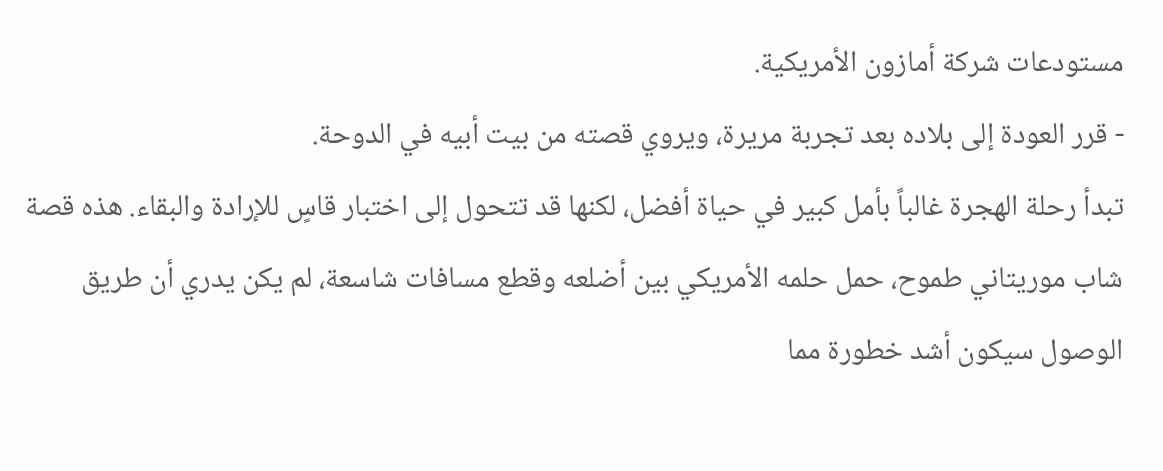مستودعات شركة أمازون الأمريكية.
- قرر العودة إلى بلاده بعد تجربة مريرة، ويروي قصته من بيت أبيه في الدوحة.
تبدأ رحلة الهجرة غالباً بأمل كبير في حياة أفضل، لكنها قد تتحول إلى اختبار قاسٍ للإرادة والبقاء. هذه قصة شاب موريتاني طموح، حمل حلمه الأمريكي بين أضلعه وقطع مسافات شاسعة، لم يكن يدري أن طريق الوصول سيكون أشد خطورة مما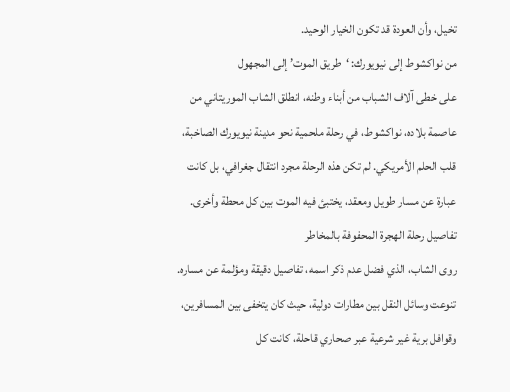تخيل، وأن العودة قد تكون الخيار الوحيد.
من نواكشوط إلى نيويورك: ‘طريق الموت’ إلى المجهول
على خطى آلاف الشباب من أبناء وطنه، انطلق الشاب الموريتاني من عاصمة بلاده، نواكشوط، في رحلة ملحمية نحو مدينة نيويورك الصاخبة، قلب الحلم الأمريكي. لم تكن هذه الرحلة مجرد انتقال جغرافي، بل كانت عبارة عن مسار طويل ومعقد، يختبئ فيه الموت بين كل محطة وأخرى.
تفاصيل رحلة الهجرة المحفوفة بالمخاطر
روى الشاب، الذي فضل عدم ذكر اسمه، تفاصيل دقيقة ومؤلمة عن مساره. تنوعت وسائل النقل بين مطارات دولية، حيث كان يتخفى بين المسافرين، وقوافل برية غير شرعية عبر صحاري قاحلة، كانت كل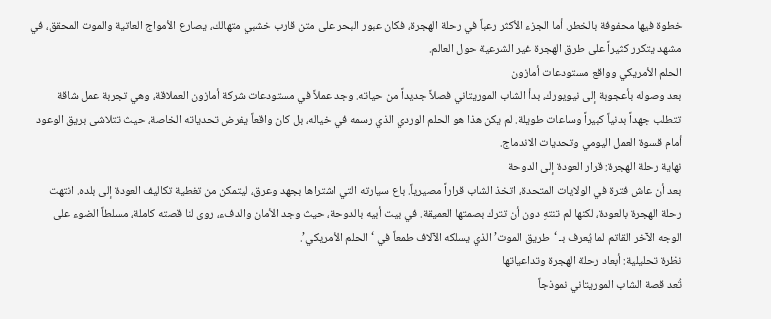خطوة فيها محفوفة بالخطر. أما الجزء الأكثر رعباً في رحلة الهجرة، فكان عبور البحر على متن قارب خشبي متهالك، يصارع الأمواج العاتية والموت المحقق، في مشهد يتكرر كثيراً على طرق الهجرة غير الشرعية حول العالم.
الحلم الأمريكي وواقع مستودعات أمازون
بعد وصوله بأعجوبة إلى نيويورك، بدأ الشاب الموريتاني فصلاً جديداً من حياته. وجد عملاً في مستودعات شركة أمازون العملاقة، وهي تجربة عمل شاقة تتطلب جهداً بدنياً كبيراً وساعات طويلة. لم يكن هذا هو الحلم الوردي الذي رسمه في خياله، بل كان واقعاً يفرض تحدياته الخاصة، حيث تتلاشى بريق الوعود أمام قسوة العمل اليومي وتحديات الاندماج.
نهاية رحلة الهجرة: قرار العودة إلى الدوحة
بعد أن عاش فترة في الولايات المتحدة، اتخذ الشاب قراراً مصيرياً. باع سيارته التي اشتراها بجهد وعرق، ليتمكن من تغطية تكاليف العودة إلى بلده. انتهت رحلة الهجرة بالعودة، لكنها لم تنتهِ دون أن تترك بصمتها العميقة. في بيت أبيه بالدوحة، حيث وجد الأمان والدفء، روى لنا قصته كاملة، مسلطاً الضوء على الوجه الآخر القاتم لما يُعرف بـ ‘طريق الموت’ الذي يسلكه الآلاف طمعاً في ‘الحلم الأمريكي’.
نظرة تحليلية: أبعاد رحلة الهجرة وتداعياتها
تُعد قصة الشاب الموريتاني نموذجاً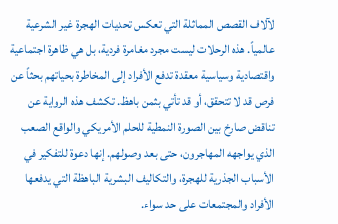لآلاف القصص المماثلة التي تعكس تحديات الهجرة غير الشرعية عالمياً. هذه الرحلات ليست مجرد مغامرة فردية، بل هي ظاهرة اجتماعية واقتصادية وسياسية معقدة تدفع الأفراد إلى المخاطرة بحياتهم بحثاً عن فرص قد لا تتحقق، أو قد تأتي بثمن باهظ. تكشف هذه الرواية عن تناقض صارخ بين الصورة النمطية للحلم الأمريكي والواقع الصعب الذي يواجهه المهاجرون، حتى بعد وصولهم. إنها دعوة للتفكير في الأسباب الجذرية للهجرة، والتكاليف البشرية الباهظة التي يدفعها الأفراد والمجتمعات على حد سواء.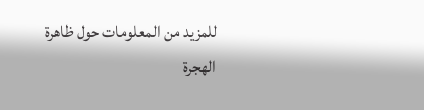للمزيد من المعلومات حول ظاهرة الهجرة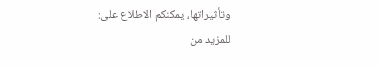وتأثيراتها، يمكنكم الاطلاع على:
للمزيد من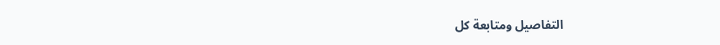التفاصيل ومتابعة كل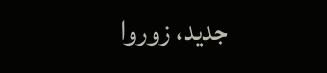جديد، زوروا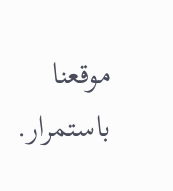موقعنا باستمرار.